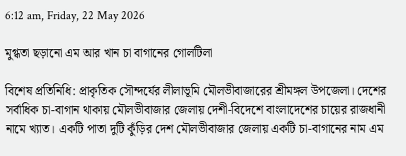6:12 am, Friday, 22 May 2026

মুগ্ধতা ছড়ানো এম আর খান চা বাগানের গোলটিলা

বিশেষ প্রতিনিধি: প্রাকৃতিক সৌন্দর্যের লীলাভূমি মৌলভীবাজারের শ্রীমঙ্গল উপজেলা। দেশের সর্বাধিক চা-বাগান থাকায় মৌলভীবাজার জেলায় দেশী-বিদেশে বাংলাদেশের চায়ের রাজধানী নামে খ্যাত। একটি পাতা দুটি কুঁড়ির দেশ মৌলভীবাজার জেলায় একটি চা-বাগানের নাম এম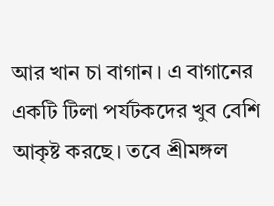আর খান চা বাগান। এ বাগানের একটি টিলা পর্যটকদের খুব বেশি আকৃষ্ট করছে। তবে শ্রীমঙ্গল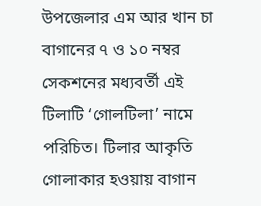উপজেলার এম আর খান চা বাগানের ৭ ও ১০ নম্বর সেকশনের মধ্যবর্তী এই টিলাটি ‘গোলটিলা’ নামে পরিচিত। টিলার আকৃতি গোলাকার হওয়ায় বাগান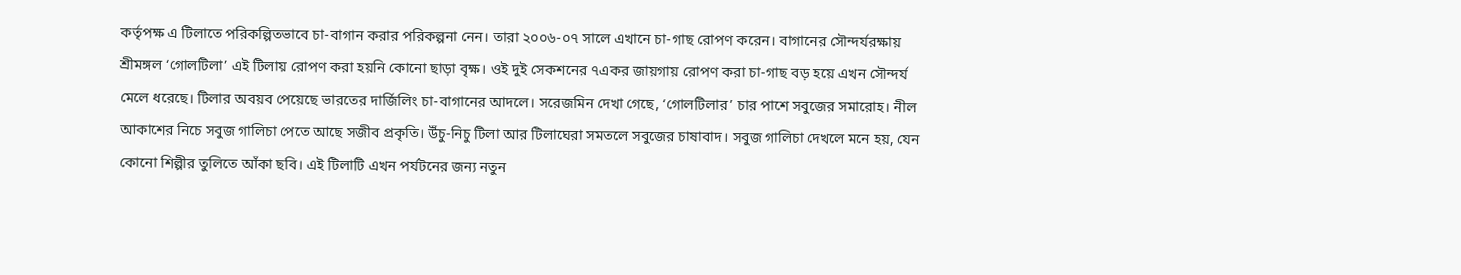কর্তৃপক্ষ এ টিলাতে পরিকল্পিতভাবে চা-বাগান করার পরিকল্পনা নেন। তারা ২০০৬-০৭ সালে এখানে চা-গাছ রোপণ করেন। বাগানের সৌন্দর্যরক্ষায় শ্রীমঙ্গল ‘গোলটিলা’ এই টিলায় রোপণ করা হয়নি কোনো ছাড়া বৃক্ষ। ওই দুই সেকশনের ৭একর জায়গায় রোপণ করা চা-গাছ বড় হয়ে এখন সৌন্দর্য মেলে ধরেছে। টিলার অবয়ব পেয়েছে ভারতের দার্জিলিং চা-বাগানের আদলে। সরেজমিন দেখা গেছে, ‘গোলটিলার’ চার পাশে সবুজের সমারোহ। নীল আকাশের নিচে সবুজ গালিচা পেতে আছে সজীব প্রকৃতি। উঁচু-নিচু টিলা আর টিলাঘেরা সমতলে সবুজের চাষাবাদ। সবুজ গালিচা দেখলে মনে হয়, যেন কোনো শিল্পীর তুলিতে আঁকা ছবি। এই টিলাটি এখন পর্যটনের জন্য নতুন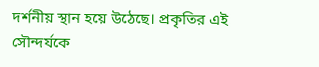দর্শনীয় স্থান হয়ে উঠেছে। প্রকৃতির এই সৌন্দর্যকে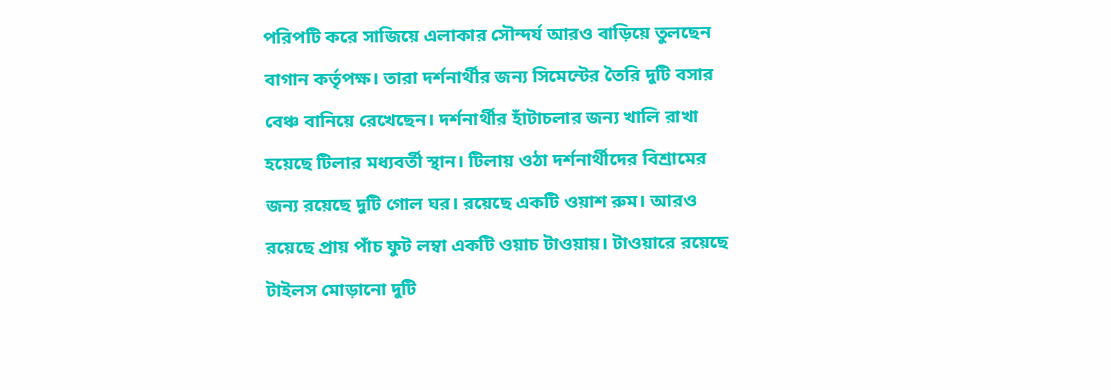পরিপটি করে সাজিয়ে এলাকার সৌন্দর্য আরও বাড়িয়ে তুলছেন বাগান কর্তৃপক্ষ। তারা দর্শনার্থীর জন্য সিমেন্টের তৈরি দুটি বসার বেঞ্চ বানিয়ে রেখেছেন। দর্শনার্থীর হাঁটাচলার জন্য খালি রাখা হয়েছে টিলার মধ্যবর্তী স্থান। টিলায় ওঠা দর্শনার্থীদের বিশ্রামের জন্য রয়েছে দুটি গোল ঘর। রয়েছে একটি ওয়াশ রুম। আরও রয়েছে প্রায় পাঁচ ফুট লম্বা একটি ওয়াচ টাওয়ায়। টাওয়ারে রয়েছে টাইলস মোড়ানো দুটি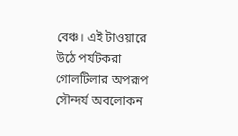বেঞ্চ। এই টাওয়ারে উঠে পর্যটকরা গোলটিলার অপরূপ সৌন্দর্য অবলোকন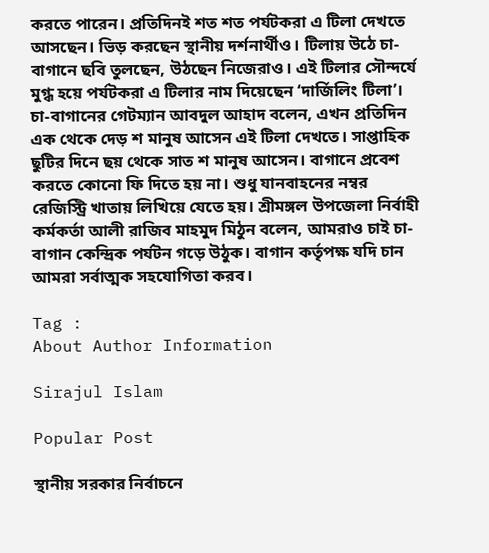করতে পারেন। প্রতিদিনই শত শত পর্যটকরা এ টিলা দেখতে আসছেন। ভিড় করছেন স্থানীয় দর্শনার্থীও। টিলায় উঠে চা-বাগানে ছবি তুলছেন, উঠছেন নিজেরাও। এই টিলার সৌন্দর্যে মুগ্ধ হয়ে পর্যটকরা এ টিলার নাম দিয়েছেন ‘দার্জিলিং টিলা’। চা-বাগানের গেটম্যান আবদুল আহাদ বলেন, এখন প্রতিদিন এক থেকে দেড় শ মানুষ আসেন এই টিলা দেখতে। সাপ্তাহিক ছুটির দিনে ছয় থেকে সাত শ মানুষ আসেন। বাগানে প্রবেশ করতে কোনো ফি দিতে হয় না। শুধু যানবাহনের নম্বর রেজিস্ট্রি খাতায় লিখিয়ে যেতে হয়। শ্রীমঙ্গল উপজেলা নির্বাহী কর্মকর্তা আলী রাজিব মাহমুদ মিঠুন বলেন, আমরাও চাই চা-বাগান কেন্দ্রিক পর্যটন গড়ে উঠুক। বাগান কর্তৃপক্ষ যদি চান আমরা সর্বাত্মক সহযোগিতা করব।

Tag :
About Author Information

Sirajul Islam

Popular Post

স্থানীয় সরকার নির্বাচনে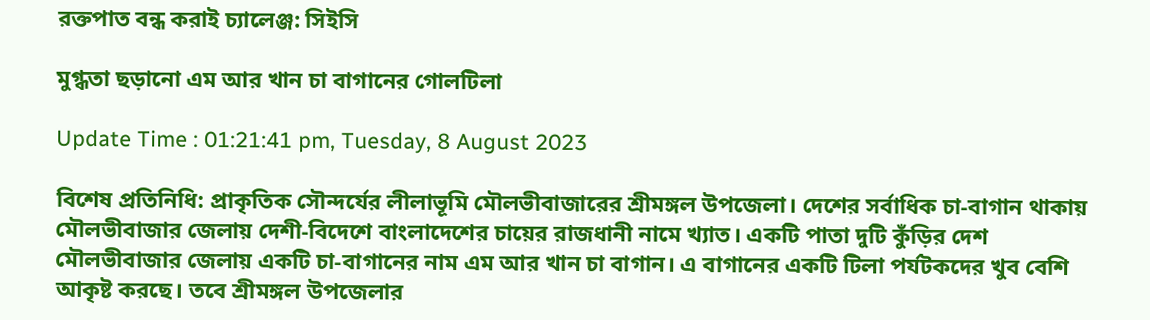রক্তপাত বন্ধ করাই চ্যালেঞ্জ: সিইসি

মুগ্ধতা ছড়ানো এম আর খান চা বাগানের গোলটিলা

Update Time : 01:21:41 pm, Tuesday, 8 August 2023

বিশেষ প্রতিনিধি: প্রাকৃতিক সৌন্দর্যের লীলাভূমি মৌলভীবাজারের শ্রীমঙ্গল উপজেলা। দেশের সর্বাধিক চা-বাগান থাকায় মৌলভীবাজার জেলায় দেশী-বিদেশে বাংলাদেশের চায়ের রাজধানী নামে খ্যাত। একটি পাতা দুটি কুঁড়ির দেশ মৌলভীবাজার জেলায় একটি চা-বাগানের নাম এম আর খান চা বাগান। এ বাগানের একটি টিলা পর্যটকদের খুব বেশি আকৃষ্ট করছে। তবে শ্রীমঙ্গল উপজেলার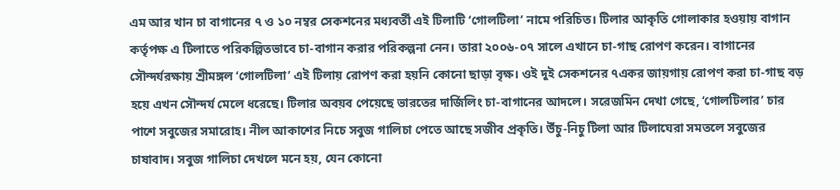এম আর খান চা বাগানের ৭ ও ১০ নম্বর সেকশনের মধ্যবর্তী এই টিলাটি ‘গোলটিলা’ নামে পরিচিত। টিলার আকৃতি গোলাকার হওয়ায় বাগান কর্তৃপক্ষ এ টিলাতে পরিকল্পিতভাবে চা-বাগান করার পরিকল্পনা নেন। তারা ২০০৬-০৭ সালে এখানে চা-গাছ রোপণ করেন। বাগানের সৌন্দর্যরক্ষায় শ্রীমঙ্গল ‘গোলটিলা’ এই টিলায় রোপণ করা হয়নি কোনো ছাড়া বৃক্ষ। ওই দুই সেকশনের ৭একর জায়গায় রোপণ করা চা-গাছ বড় হয়ে এখন সৌন্দর্য মেলে ধরেছে। টিলার অবয়ব পেয়েছে ভারতের দার্জিলিং চা-বাগানের আদলে। সরেজমিন দেখা গেছে, ‘গোলটিলার’ চার পাশে সবুজের সমারোহ। নীল আকাশের নিচে সবুজ গালিচা পেতে আছে সজীব প্রকৃতি। উঁচু-নিচু টিলা আর টিলাঘেরা সমতলে সবুজের চাষাবাদ। সবুজ গালিচা দেখলে মনে হয়, যেন কোনো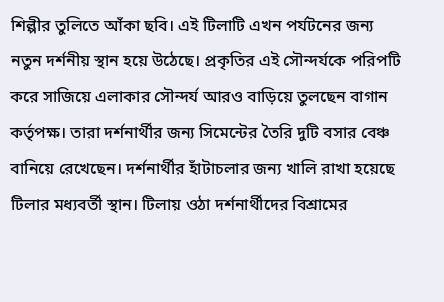শিল্পীর তুলিতে আঁকা ছবি। এই টিলাটি এখন পর্যটনের জন্য নতুন দর্শনীয় স্থান হয়ে উঠেছে। প্রকৃতির এই সৌন্দর্যকে পরিপটি করে সাজিয়ে এলাকার সৌন্দর্য আরও বাড়িয়ে তুলছেন বাগান কর্তৃপক্ষ। তারা দর্শনার্থীর জন্য সিমেন্টের তৈরি দুটি বসার বেঞ্চ বানিয়ে রেখেছেন। দর্শনার্থীর হাঁটাচলার জন্য খালি রাখা হয়েছে টিলার মধ্যবর্তী স্থান। টিলায় ওঠা দর্শনার্থীদের বিশ্রামের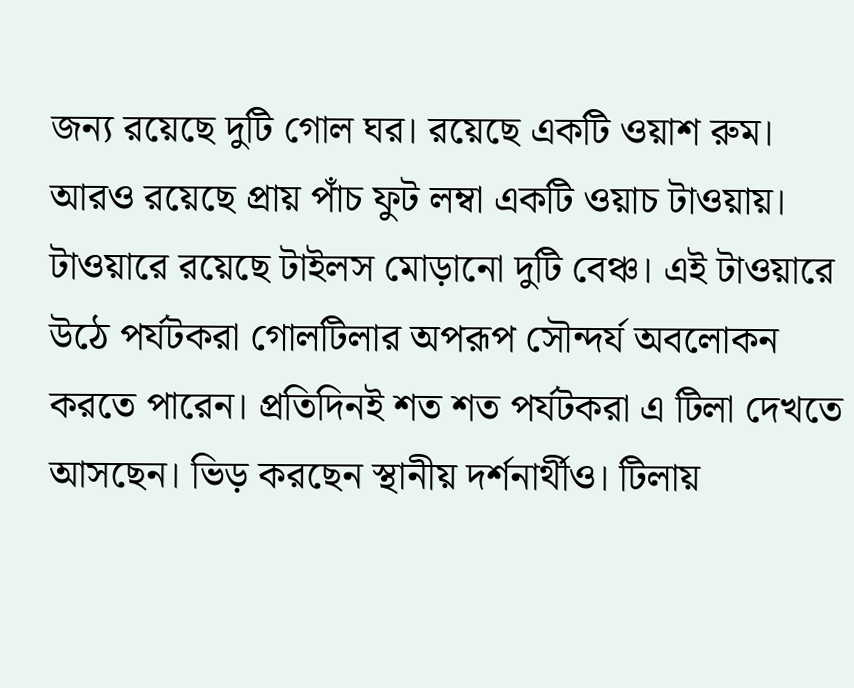জন্য রয়েছে দুটি গোল ঘর। রয়েছে একটি ওয়াশ রুম। আরও রয়েছে প্রায় পাঁচ ফুট লম্বা একটি ওয়াচ টাওয়ায়। টাওয়ারে রয়েছে টাইলস মোড়ানো দুটি বেঞ্চ। এই টাওয়ারে উঠে পর্যটকরা গোলটিলার অপরূপ সৌন্দর্য অবলোকন করতে পারেন। প্রতিদিনই শত শত পর্যটকরা এ টিলা দেখতে আসছেন। ভিড় করছেন স্থানীয় দর্শনার্থীও। টিলায়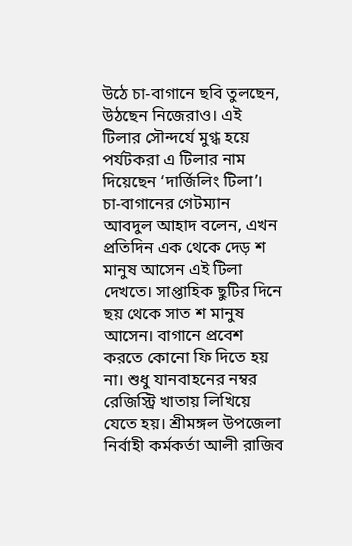উঠে চা-বাগানে ছবি তুলছেন, উঠছেন নিজেরাও। এই টিলার সৌন্দর্যে মুগ্ধ হয়ে পর্যটকরা এ টিলার নাম দিয়েছেন ‘দার্জিলিং টিলা’। চা-বাগানের গেটম্যান আবদুল আহাদ বলেন, এখন প্রতিদিন এক থেকে দেড় শ মানুষ আসেন এই টিলা দেখতে। সাপ্তাহিক ছুটির দিনে ছয় থেকে সাত শ মানুষ আসেন। বাগানে প্রবেশ করতে কোনো ফি দিতে হয় না। শুধু যানবাহনের নম্বর রেজিস্ট্রি খাতায় লিখিয়ে যেতে হয়। শ্রীমঙ্গল উপজেলা নির্বাহী কর্মকর্তা আলী রাজিব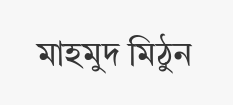মাহমুদ মিঠুন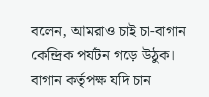বলেন, আমরাও চাই চা-বাগান কেন্দ্রিক পর্যটন গড়ে উঠুক। বাগান কর্তৃপক্ষ যদি চান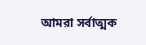আমরা সর্বাত্মক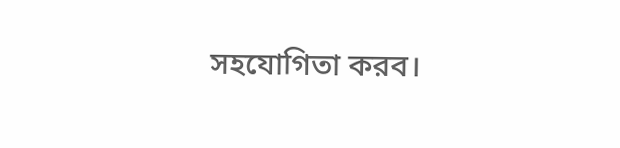সহযোগিতা করব।